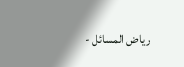رياض المسائل -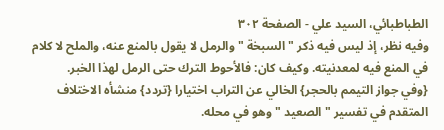الطباطبائي، السيد علي - الصفحة ٣٠٢
وفيه نظر، إذ ليس فيه ذكر " السبخة " والرمل لا يقول بالمنع عنه، والملح لا كلام في المنع فيه لمعدنيته. وكيف كان: فالأحوط الترك حتى الرمل لهذا الخبر.
{وفي جواز التيمم بالحجر} الخالي عن التراب اختيارا {تردد} منشأه الاختلاف المتقدم في تفسير " الصعيد " وهو في محله.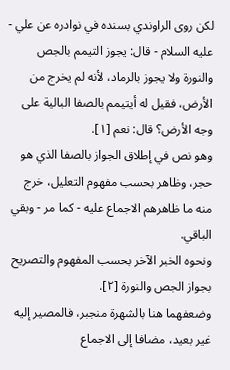لكن روى الراوندي بسنده في نوادره عن علي - عليه السلام - قال: يجوز التيمم بالجص والنورة ولا يجوز بالرماد، لأنه لم يخرج من الأرض، فقيل له أيتيمم بالصفا البالية على وجه الأرض؟ قال: نعم [١].
وهو نص في إطلاق الجواز بالصفا الذي هو حجر، وظاهر بحسب مفهوم التعليل، خرج منه ما ظاهرهم الاجماع عليه - كما مر - وبقي الباقي.
ونحوه الخبر الآخر بحسب المفهوم والتصريح بجواز الجص والنورة [٢].
وضعفهما هنا بالشهرة منجبر، فالمصير إليه غير بعيد، مضافا إلى الاجماع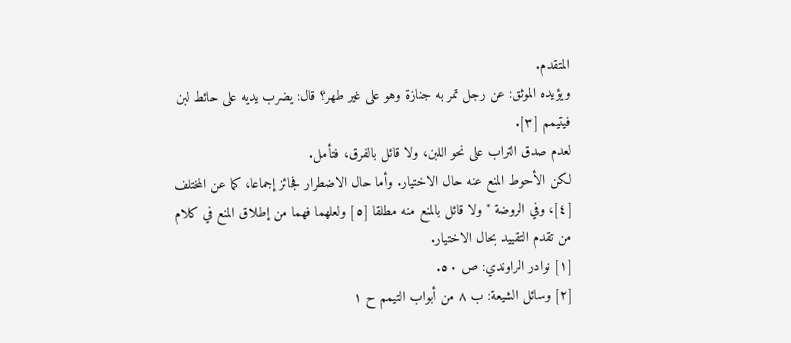المتقدم.
ويؤيده الموثق: عن رجل تمر به جنازة وهو على غير طهر؟ قال: يضرب يديه على حائط لبن فيتيمم [٣].
لعدم صدق التراب على نحو اللبن، ولا قائل بالفرق، فتأمل.
لكن الأحوط المنع عنه حال الاختيار. وأما حال الاضطرار فجائز إجماعا، كما عن المختلف [٤]، وفي الروضة " ولا قائل بالمنع منه مطلقا [٥] ولعلهما فهما من إطلاق المنع في كلام من تقدم التقييد بحال الاختيار.
[١] نوادر الراوندي: ص ٥٠.
[٢] وسائل الشيعة: ب ٨ من أبواب التيمم ح ١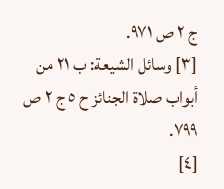ج ٢ ص ٩٧١.
[٣] وسائل الشيعة: ب ٢١ من أبواب صلاة الجنائز ح ٥ ج ٢ ص ٧٩٩.
[٤]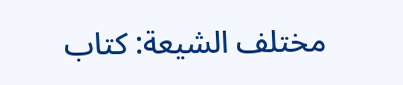مختلف الشيعة: كتاب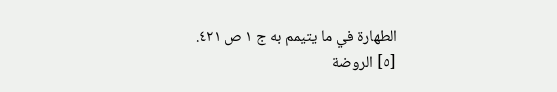الطهارة في ما يتيمم به ج ١ ص ٤٢١.
[٥] الروضة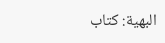البهية: كتاب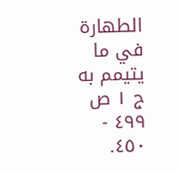الطهارة في ما يتيمم به ج ١ ص ٤٩٩ - ٤٥٠.